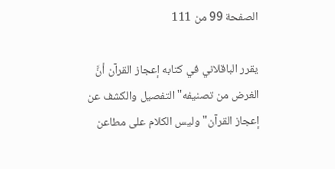الصفحة 99 من 111

يقرر الباقلاني في كتابه إعجاز القرآن أنَّ الغرض من تصنيفه"التفصيل والكشف عن إعجاز القرآن"وليس الكلام على مطاعن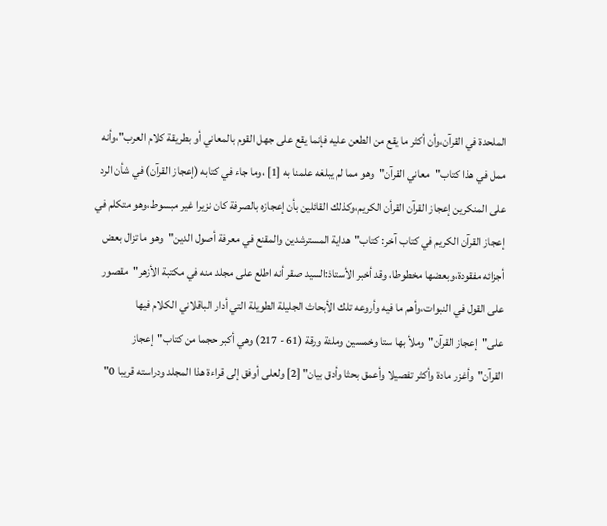الملحدة في القرآن،وأن أكثر ما يقع من الطعن عليه فإنما يقع على جهل القوم بالمعاني أو بطريقة كلام العرب"،وأنه ممل في هذا كتاب"معاني القرآن"وهو مما لم يبلغه علمنا به [1] ،وما جاء في كتابه (إعجاز القرآن) في شأن الرد على المنكرين إعجاز القرآن القرأن الكريم،وكذلك القائلين بأن إعجازه بالصرفة كان نزيرا غير مبسوط،وهو متكلم في إعجاز القرآن الكريم في كتاب آخر: كتاب"هداية المسترشدين والمقنع في معرفة أصول الدين"وهو ما تزال بعض أجزائه مفقودة،وبعضها مخطوطا، وقد أخبر الأستاذ:السيد صقر أنه اطلع على مجلد منه في مكتبة الأزهر"مقصور على القول في النبوات،وأهم ما فيه وأروعه تلك الأبحاث الجليلة الطويلة التي أدار الباقلاني الكلام فيها على"إعجاز القرآن"وملأ بها ستا وخمسين وملئة ورقة (61 - 217) وهي أكبر حجما من كتاب"إعجاز القرآن"وأغزر مادة وأكثر تفصيلا وأعمق بحثا وأدق بيان" [2] ولعلى أوفق إلى قراءة هذا المجلد ودراسته قريبا 0"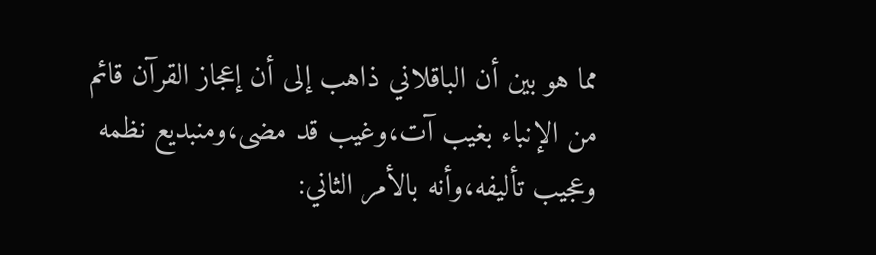مما هو بين أن الباقلاني ذاهب إلى أن إعجاز القرآن قائم من الإنباء بغيب آت،وغيب قد مضى،ومنبديع نظمه وعجيب تأليفه،وأنه بالأمر الثاني: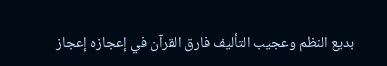بديع النظم وعجيب التأليف فارق القرآن في إعجازه إعجاز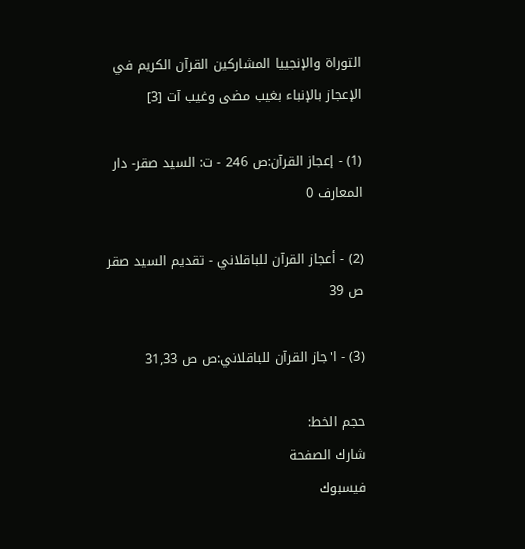التوراة والإنجييا المشاركين القرآن الكريم في الإعجاز بالإنباء بغيب مضى وغيب آت [3]

(1) - إعجاز القرآن:ص 246 - ت: السيد صقر- دار المعارف 0

(2) - أعجاز القرآن للباقلاني - تقديم السيد صقر ص 39

(3) - ا'جاز القرآن للباقلاني:ص ص 31,33

حجم الخط:
شارك الصفحة
فيسبوك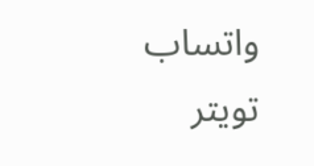واتساب تويتر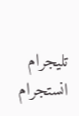تليجرام انستجرام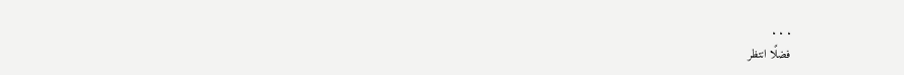. . .
فضلًا انتظر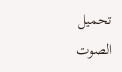تحميل الصوت